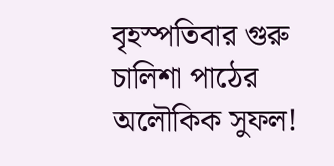বৃহস্পতিবার গুরু চালিশা পাঠের অলৌকিক সুফল!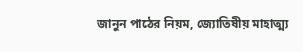জানুন পাঠের নিয়ম, জ্যোতিষীয় মাহাত্ম্য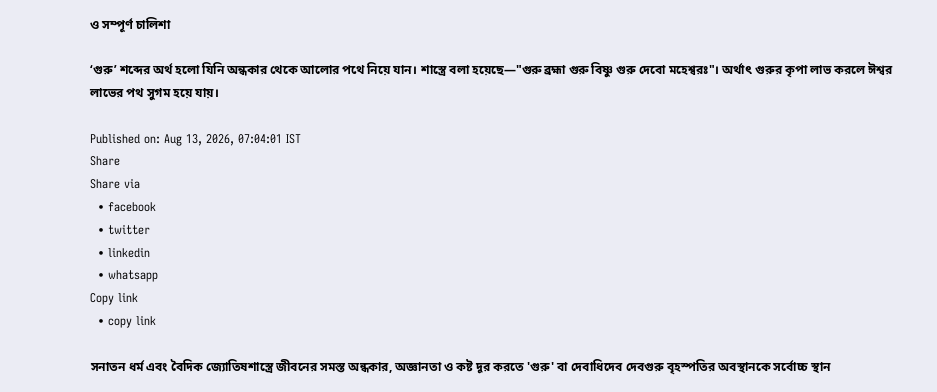ও সম্পূর্ণ চালিশা

‘গুরু’ শব্দের অর্থ হলো যিনি অন্ধকার থেকে আলোর পথে নিয়ে যান। শাস্ত্রে বলা হয়েছে—"গুরু ব্রহ্মা গুরু বিষ্ণু গুরু দেবো মহেশ্বরঃ"। অর্থাৎ গুরুর কৃপা লাভ করলে ঈশ্বর লাভের পথ সুগম হয়ে যায়।

Published on: Aug 13, 2026, 07:04:01 IST
Share
Share via
  • facebook
  • twitter
  • linkedin
  • whatsapp
Copy link
  • copy link

সনাতন ধর্ম এবং বৈদিক জ্যোতিষশাস্ত্রে জীবনের সমস্ত অন্ধকার, অজ্ঞানতা ও কষ্ট দূর করতে 'গুরু' বা দেবাধিদেব দেবগুরু বৃহস্পতির অবস্থানকে সর্বোচ্চ স্থান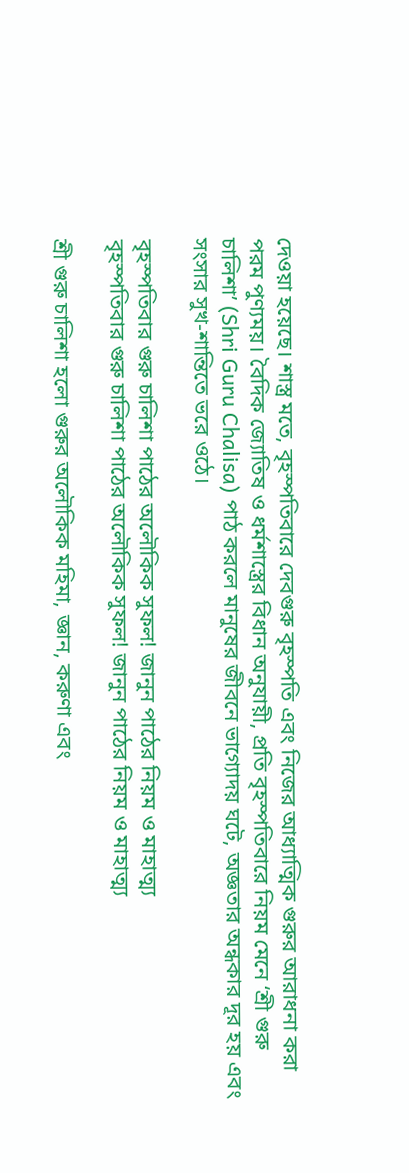দেওয়া হয়েছে। শাস্ত্র মতে, বৃহস্পতিবারে দেবগুরু বৃহস্পতি এবং নিজের আধ্যাত্মিক গুরুর আরাধনা করা পরম পুণ্যময়। বৈদিক জ্যোতিষ ও ধর্মশাস্ত্রের বিধান অনুযায়ী, প্রতি বৃহস্পতিবারে নিয়ম মেনে ‘শ্রী গুরু চালিশা’ (Shri Guru Chalisa) পাঠ করলে মানুষের জীবনে ভাগ্যোদয় ঘটে, অজ্ঞতার অন্ধকার দূর হয় এবং সংসার সুখ-শান্তিতে ভরে ওঠে।

বৃহস্পতিবার গুরু চালিশা পাঠের অলৌকিক সুফল! জানুন পাঠের নিয়ম ও মাহাত্ম্য
বৃহস্পতিবার গুরু চালিশা পাঠের অলৌকিক সুফল! জানুন পাঠের নিয়ম ও মাহাত্ম্য

শ্রী গুরু চালিশা হলো গুরুর অলৌকিক মহিমা, জ্ঞান, করুণা এবং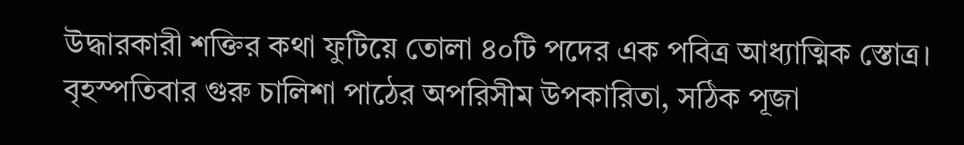উদ্ধারকারী শক্তির কথা ফুটিয়ে তোলা ৪০টি পদের এক পবিত্র আধ্যাত্মিক স্তোত্র। বৃহস্পতিবার গুরু চালিশা পাঠের অপরিসীম উপকারিতা, সঠিক পূজা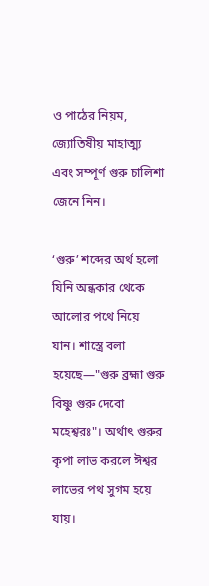ও পাঠের নিয়ম, জ্যোতিষীয় মাহাত্ম্য এবং সম্পূর্ণ গুরু চালিশা জেনে নিন।

‘গুরু’ শব্দের অর্থ হলো যিনি অন্ধকার থেকে আলোর পথে নিয়ে যান। শাস্ত্রে বলা হয়েছে—"গুরু ব্রহ্মা গুরু বিষ্ণু গুরু দেবো মহেশ্বরঃ"। অর্থাৎ গুরুর কৃপা লাভ করলে ঈশ্বর লাভের পথ সুগম হয়ে যায়।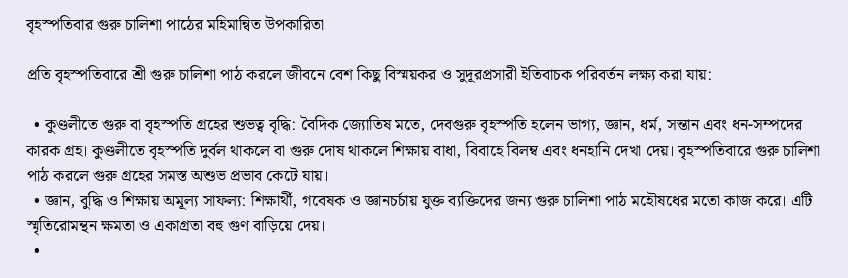বৃহস্পতিবার গুরু চালিশা পাঠের মহিমান্বিত উপকারিতা

প্রতি বৃহস্পতিবারে শ্রী গুরু চালিশা পাঠ করলে জীবনে বেশ কিছু বিস্ময়কর ও সুদূরপ্রসারী ইতিবাচক পরিবর্তন লক্ষ্য করা যায়:

  • কুণ্ডলীতে গুরু বা বৃহস্পতি গ্রহের শুভত্ব বৃদ্ধি: বৈদিক জ্যোতিষ মতে, দেবগুরু বৃহস্পতি হলেন ভাগ্য, জ্ঞান, ধর্ম, সন্তান এবং ধন-সম্পদের কারক গ্রহ। কুণ্ডলীতে বৃহস্পতি দুর্বল থাকলে বা গুরু দোষ থাকলে শিক্ষায় বাধা, বিবাহে বিলম্ব এবং ধনহানি দেখা দেয়। বৃহস্পতিবারে গুরু চালিশা পাঠ করলে গুরু গ্রহের সমস্ত অশুভ প্রভাব কেটে যায়।
  • জ্ঞান, বুদ্ধি ও শিক্ষায় অমূল্য সাফল্য: শিক্ষার্থী, গবেষক ও জ্ঞানচর্চায় যুক্ত ব্যক্তিদের জন্য গুরু চালিশা পাঠ মহৌষধের মতো কাজ করে। এটি স্মৃতিরোমন্থন ক্ষমতা ও একাগ্রতা বহু গুণ বাড়িয়ে দেয়।
  •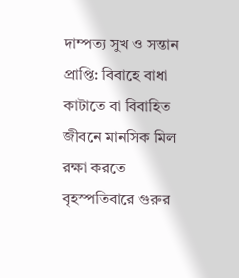দাম্পত্য সুখ ও সন্তান প্রাপ্তি: বিবাহে বাধা কাটাতে বা বিবাহিত জীবনে মানসিক মিল রক্ষা করতে বৃহস্পতিবারে গুরুর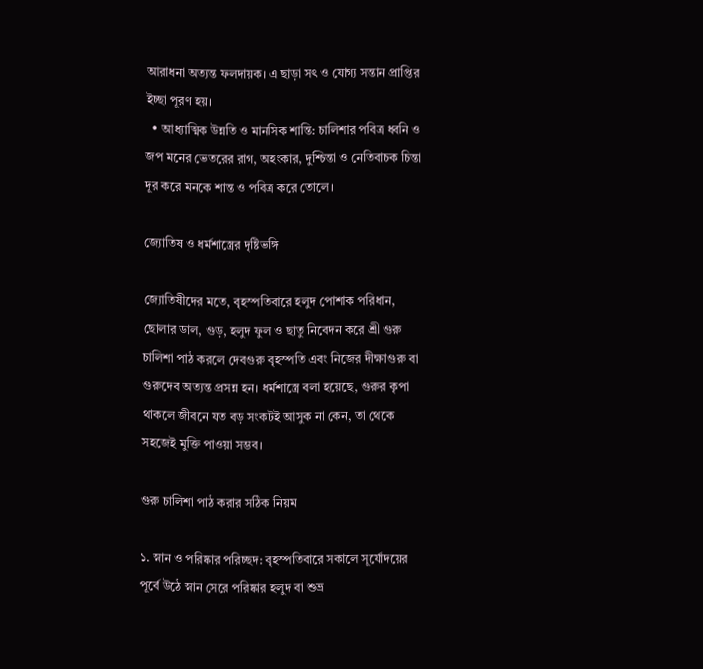আরাধনা অত্যন্ত ফলদায়ক। এ ছাড়া সৎ ও যোগ্য সন্তান প্রাপ্তির ইচ্ছা পূরণ হয়।
  • আধ্যাত্মিক উন্নতি ও মানসিক শান্তি: চালিশার পবিত্র ধ্বনি ও জপ মনের ভেতরের রাগ, অহংকার, দুশ্চিন্তা ও নেতিবাচক চিন্তা দূর করে মনকে শান্ত ও পবিত্র করে তোলে।

জ্যোতিষ ও ধর্মশাস্ত্রের দৃষ্টিভঙ্গি

জ্যোতিষীদের মতে, বৃহস্পতিবারে হলুদ পোশাক পরিধান, ছোলার ডাল, গুড়, হলুদ ফুল ও ছাতু নিবেদন করে শ্রী গুরু চালিশা পাঠ করলে দেবগুরু বৃহস্পতি এবং নিজের দীক্ষাগুরু বা গুরুদেব অত্যন্ত প্রসন্ন হন। ধর্মশাস্ত্রে বলা হয়েছে, গুরুর কৃপা থাকলে জীবনে যত বড় সংকটই আসুক না কেন, তা থেকে সহজেই মুক্তি পাওয়া সম্ভব।

গুরু চালিশা পাঠ করার সঠিক নিয়ম

১. স্নান ও পরিষ্কার পরিচ্ছদ: বৃহস্পতিবারে সকালে সূর্যোদয়ের পূর্বে উঠে স্নান সেরে পরিষ্কার হলুদ বা শুভ্র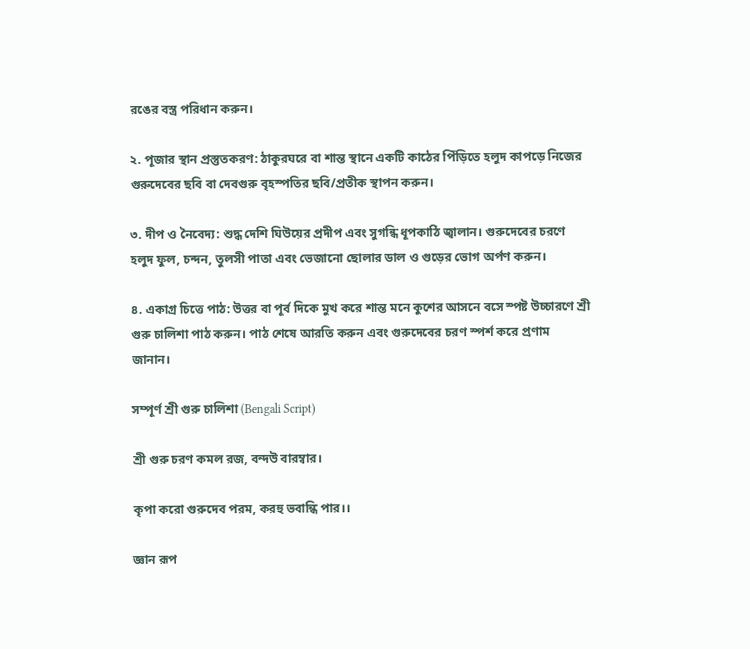রঙের বস্ত্র পরিধান করুন।

২. পূজার স্থান প্রস্তুতকরণ: ঠাকুরঘরে বা শান্ত স্থানে একটি কাঠের পিঁড়িতে হলুদ কাপড়ে নিজের গুরুদেবের ছবি বা দেবগুরু বৃহস্পতির ছবি/প্রতীক স্থাপন করুন।

৩. দীপ ও নৈবেদ্য: শুদ্ধ দেশি ঘিউয়ের প্রদীপ এবং সুগন্ধি ধূপকাঠি জ্বালান। গুরুদেবের চরণে হলুদ ফুল, চন্দন, তুলসী পাতা এবং ভেজানো ছোলার ডাল ও গুড়ের ভোগ অর্পণ করুন।

৪. একাগ্র চিত্তে পাঠ: উত্তর বা পূর্ব দিকে মুখ করে শান্ত মনে কুশের আসনে বসে স্পষ্ট উচ্চারণে শ্রী গুরু চালিশা পাঠ করুন। পাঠ শেষে আরতি করুন এবং গুরুদেবের চরণ স্পর্শ করে প্রণাম জানান।

সম্পূর্ণ শ্রী গুরু চালিশা (Bengali Script)

শ্রী গুরু চরণ কমল রজ, বন্দউ বারম্বার।

কৃপা করো গুরুদেব পরম, করহু ভবান্ধি পার।।

জ্ঞান রূপ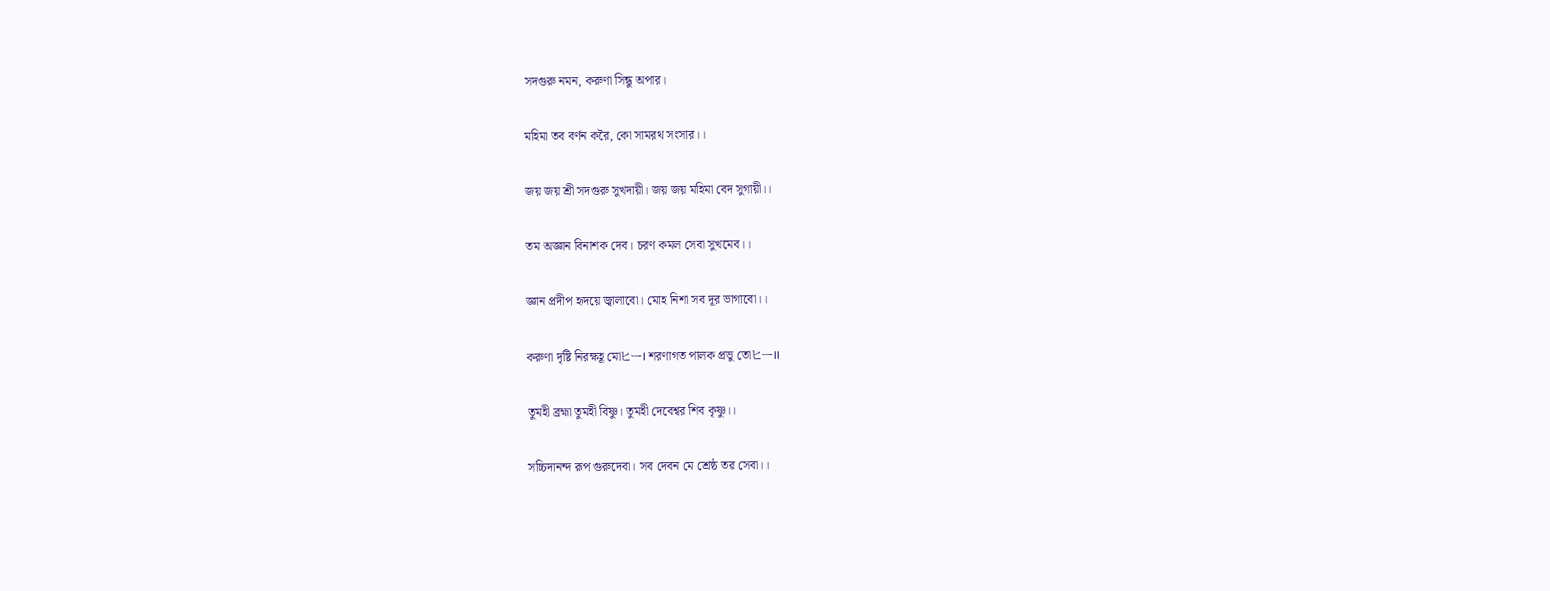সদগুরু নমন, করুণা সিন্ধু অপার।

মহিমা তব বর্ণন করৈ, কো সামরথ সংসার।।

জয় জয় শ্রী সদগুরু সুখদায়ী। জয় জয় মহিমা বেদ সুগায়ী।।

তম অজ্ঞান বিনাশক দেব। চরণ কমল সেবা সুখমেব।।

জ্ঞান প্রদীপ হৃদয়ে জ্বালাবো। মোহ নিশা সব দূর ভাগাবো।।

করুণা দৃষ্টি নিরক্ষহূ মোヒー। শরণাগত পালক প্রভু তোヒー।।

তুমহী ব্রহ্মা তুমহী বিষ্ণু। তুমহী দেবেশ্বর শিব কৃষ্ণু।।

সচ্চিদানন্দ রূপ গুরুদেবা। সব দেবন মে শ্রেষ্ঠ তৱ সেবা।।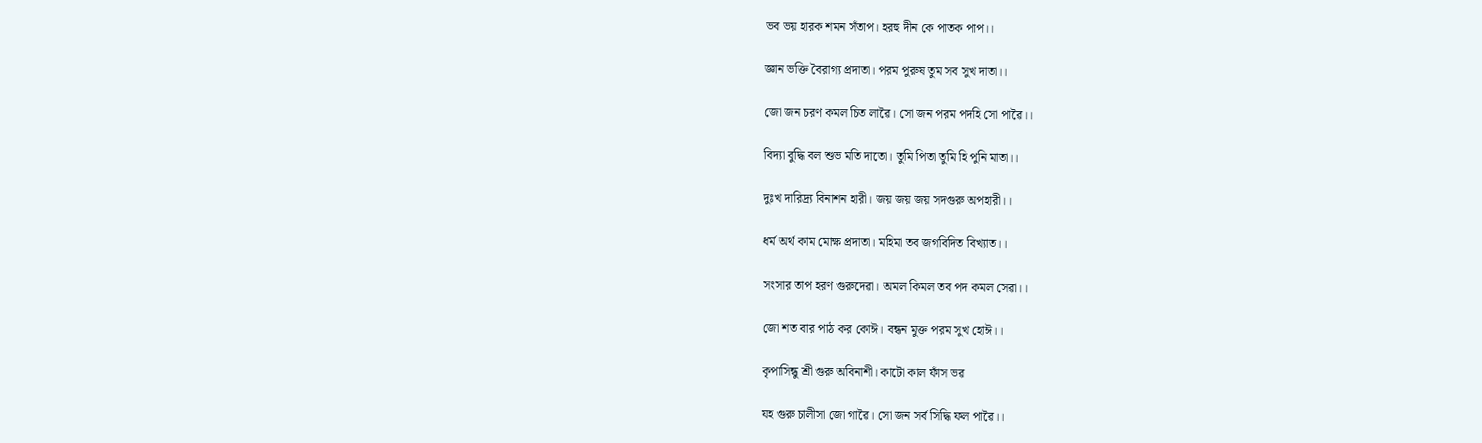ভব ভয় হারক শমন সঁতাপ। হরহু দীন কে পাতক পাপ।।

জ্ঞান ভক্তি বৈরাগ্য প্রদাতা। পরম পুরুষ তুম সব সুখ দাতা।।

জো জন চরণ কমল চিত লাৱৈ। সো জন পরম পদহি সো পাৱৈ।।

বিদ্যা বুদ্ধি বল শুভ মতি দাতো। তুমি পিতা তুমি হি পুনি মাতা।।

দুঃখ দারিদ্র্য বিনাশন হারী। জয় জয় জয় সদগুরু অপহারী।।

ধর্ম অর্থ কাম মোক্ষ প্রদাতা। মহিমা তব জগবিদিত বিখ্যাত।।

সংসার তাপ হরণ গুরুদেৱা। অমল কিমল তব পদ কমল সেৱা।।

জো শত বার পাঠ কর কোঈ। বন্ধন মুক্ত পরম সুখ হোঈ।।

কৃপাসিন্ধু শ্রী গুরু অবিনাশী। কাটো কাল ফাঁস ভৱ

যহ গুরু চালীসা জো গাৱৈ। সো জন সর্ব সিদ্ধি ফল পাৱৈ।।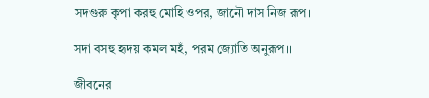সদগুরু কৃপা করহু মোহি ওপর, জানৌ দাস নিজ রূপ।

সদা বসহু হৃদয় কমল মহঁ, পরম জ্যোতি অনুরূপ।।

জীবনের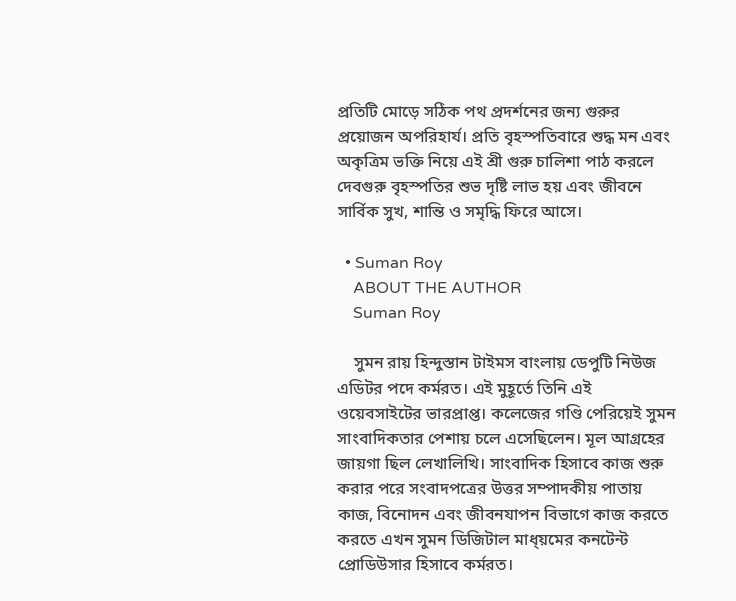প্রতিটি মোড়ে সঠিক পথ প্রদর্শনের জন্য গুরুর প্রয়োজন অপরিহার্য। প্রতি বৃহস্পতিবারে শুদ্ধ মন এবং অকৃত্রিম ভক্তি নিয়ে এই শ্রী গুরু চালিশা পাঠ করলে দেবগুরু বৃহস্পতির শুভ দৃষ্টি লাভ হয় এবং জীবনে সার্বিক সুখ, শান্তি ও সমৃদ্ধি ফিরে আসে।

  • Suman Roy
    ABOUT THE AUTHOR
    Suman Roy

    সুমন রায় হিন্দুস্তান টাইমস বাংলায় ডেপুটি নিউজ এডিটর পদে কর্মরত। এই মুহূর্তে তিনি এই ওয়েবসাইটের ভারপ্রাপ্ত। কলেজের গণ্ডি পেরিয়েই সুমন সাংবাদিকতার পেশায় চলে এসেছিলেন। মূল আগ্রহের জায়গা ছিল লেখালিখি। সাংবাদিক হিসাবে কাজ শুরু করার পরে সংবাদপত্রের উত্তর সম্পাদকীয় পাতায় কাজ, বিনোদন এবং জীবনযাপন বিভাগে কাজ করতে করতে এখন সুমন ডিজিটাল মাধ্য়মের কনটেন্ট প্রোডিউসার হিসাবে কর্মরত।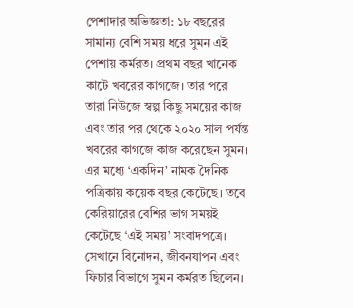পেশাদার অভিজ্ঞতা: ১৮ বছরের সামান্য বেশি সময় ধরে সুমন এই পেশায় কর্মরত। প্রথম বছর খানেক কাটে খবরের কাগজে। তার পরে তারা নিউজে স্বল্প কিছু সময়ের কাজ এবং তার পর থেকে ২০২০ সাল পর্যন্ত খবরের কাগজে কাজ করেছেন সুমন। এর মধ্যে ‘একদিন’ নামক দৈনিক পত্রিকায় কয়েক বছর কেটেছে। তবে কেরিয়ারের বেশির ভাগ সময়ই কেটেছে ‘এই সময়’ সংবাদপত্রে। সেখানে বিনোদন, জীবনযাপন এবং ফিচার বিভাগে সুমন কর্মরত ছিলেন।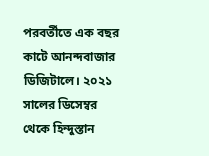পরবর্তীতে এক বছর কাটে আনন্দবাজার ডিজিটালে। ২০২১ সালের ডিসেম্বর থেকে হিন্দুস্তান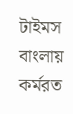টাইমস বাংলায় কর্মরত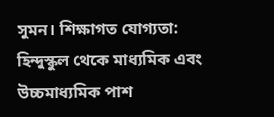সুমন। শিক্ষাগত যোগ্যতা: হিন্দুস্কুল থেকে মাধ্যমিক এবং উচ্চমাধ্যমিক পাশ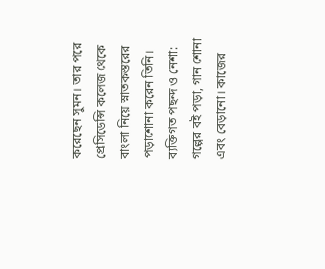করেছেন সুমন। তার পরে প্রেসিডেন্সি কলেজ থেকে বাংলা নিয়ে স্নাতকস্তরের পড়াশোনা করেন তিনি। ব্যক্তিগত পছন্দ ও নেশা: গল্পের বই পড়া, গান শোনা এবং বেড়ানো। কাজের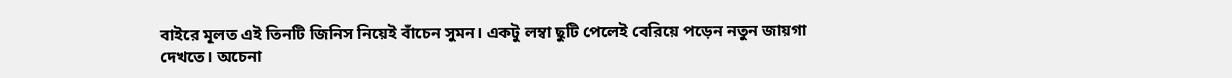বাইরে মূলত এই তিনটি জিনিস নিয়েই বাঁচেন সুমন। একটু লম্বা ছুটি পেলেই বেরিয়ে পড়েন নতুন জায়গা দেখতে। অচেনা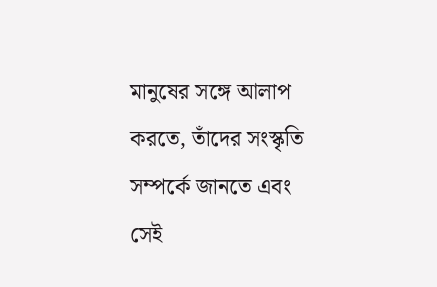মানুষের সঙ্গে আলাপ করতে, তাঁদের সংস্কৃতি সম্পর্কে জানতে এবং সেই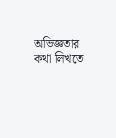অভিজ্ঞতার কথা লিখতে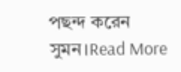পছন্দ করেন সুমন।Read More